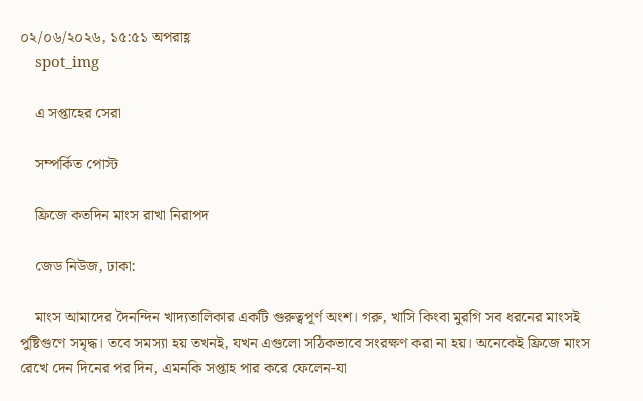০২/০৬/২০২৬, ১৫:৫১ অপরাহ্ণ
    spot_img

    এ সপ্তাহের সেরা

    সম্পর্কিত পোস্ট

    ফ্রিজে কতদিন মাংস রাখা নিরাপদ

    জেড নিউজ, ঢাকা:

    মাংস আমাদের দৈনন্দিন খাদ্যতালিকার একটি গুরুত্বপূর্ণ অংশ। গরু, খাসি কিংবা মুরগি সব ধরনের মাংসই পুষ্টিগুণে সমৃদ্ধ। তবে সমস্যা হয় তখনই, যখন এগুলো সঠিকভাবে সংরক্ষণ করা না হয়। অনেকেই ফ্রিজে মাংস রেখে দেন দিনের পর দিন, এমনকি সপ্তাহ পার করে ফেলেন-যা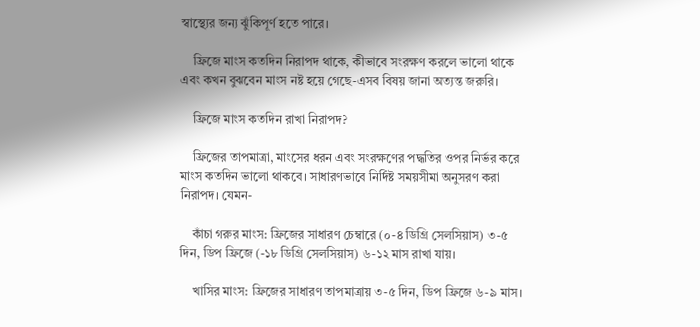স্বাস্থ্যের জন্য ঝুঁকিপূর্ণ হতে পারে।

    ফ্রিজে মাংস কতদিন নিরাপদ থাকে, কীভাবে সংরক্ষণ করলে ভালো থাকে এবং কখন বুঝবেন মাংস নষ্ট হয়ে গেছে-এসব বিষয় জানা অত্যন্ত জরুরি।

    ফ্রিজে মাংস কতদিন রাখা নিরাপদ?

    ফ্রিজের তাপমাত্রা, মাংসের ধরন এবং সংরক্ষণের পদ্ধতির ওপর নির্ভর করে মাংস কতদিন ভালো থাকবে। সাধারণভাবে নির্দিষ্ট সময়সীমা অনুসরণ করা নিরাপদ। যেমন-

    কাঁচা গরুর মাংস: ফ্রিজের সাধারণ চেম্বারে (০-৪ ডিগ্রি সেলসিয়াস) ৩-৫ দিন, ডিপ ফ্রিজে (-১৮ ডিগ্রি সেলসিয়াস) ৬-১২ মাস রাখা যায়।

    খাসির মাংস: ফ্রিজের সাধারণ তাপমাত্রায় ৩-৫ দিন, ডিপ ফ্রিজে ৬-৯ মাস।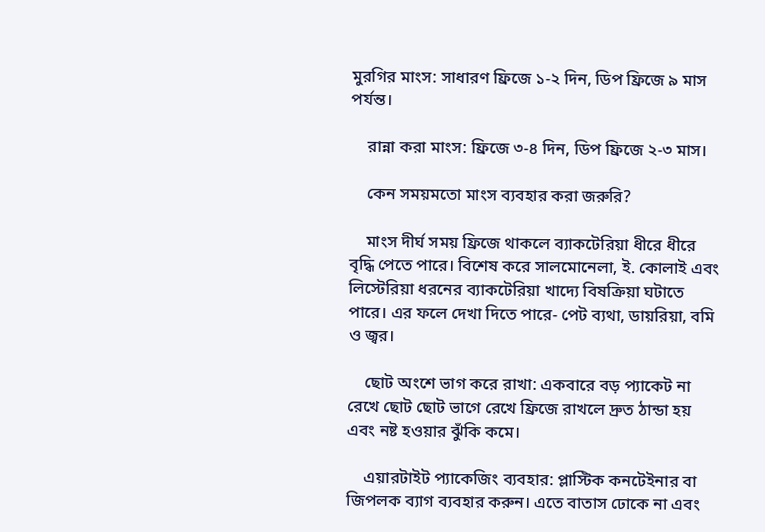মুরগির মাংস: সাধারণ ফ্রিজে ১-২ দিন, ডিপ ফ্রিজে ৯ মাস পর্যন্ত।

    রান্না করা মাংস: ফ্রিজে ৩-৪ দিন, ডিপ ফ্রিজে ২-৩ মাস।

    কেন সময়মতো মাংস ব্যবহার করা জরুরি?

    মাংস দীর্ঘ সময় ফ্রিজে থাকলে ব্যাকটেরিয়া ধীরে ধীরে বৃদ্ধি পেতে পারে। বিশেষ করে সালমোনেলা, ই. কোলাই এবং লিস্টেরিয়া ধরনের ব্যাকটেরিয়া খাদ্যে বিষক্রিয়া ঘটাতে পারে। এর ফলে দেখা দিতে পারে- পেট ব্যথা, ডায়রিয়া, বমি ও জ্বর।

    ছোট অংশে ভাগ করে রাখা: একবারে বড় প্যাকেট না রেখে ছোট ছোট ভাগে রেখে ফ্রিজে রাখলে দ্রুত ঠান্ডা হয় এবং নষ্ট হওয়ার ঝুঁকি কমে।

    এয়ারটাইট প্যাকেজিং ব্যবহার: প্লাস্টিক কনটেইনার বা জিপলক ব্যাগ ব্যবহার করুন। এতে বাতাস ঢোকে না এবং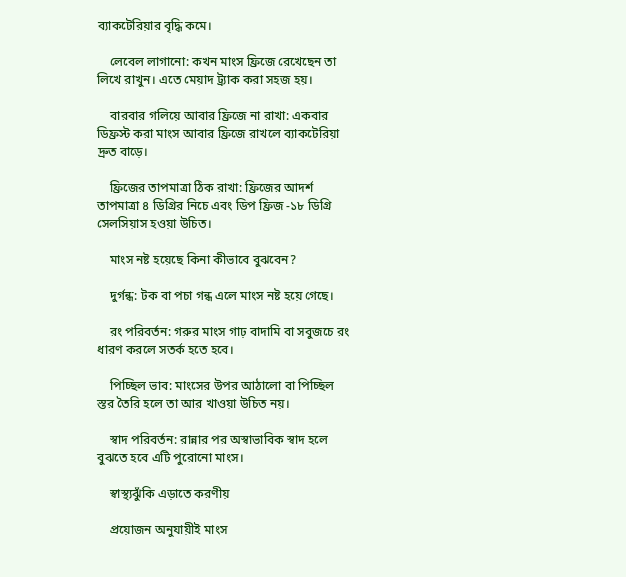ব্যাকটেরিয়ার বৃদ্ধি কমে।

    লেবেল লাগানো: কখন মাংস ফ্রিজে রেখেছেন তা লিখে রাখুন। এতে মেয়াদ ট্র্যাক করা সহজ হয়।

    বারবার গলিয়ে আবার ফ্রিজে না রাখা: একবার ডিফ্রস্ট করা মাংস আবার ফ্রিজে রাখলে ব্যাকটেরিয়া দ্রুত বাড়ে।

    ফ্রিজের তাপমাত্রা ঠিক রাখা: ফ্রিজের আদর্শ তাপমাত্রা ৪ ডিগ্রির নিচে এবং ডিপ ফ্রিজ -১৮ ডিগ্রি সেলসিয়াস হওয়া উচিত।

    মাংস নষ্ট হয়েছে কিনা কীভাবে বুঝবেন?

    দুর্গন্ধ: টক বা পচা গন্ধ এলে মাংস নষ্ট হয়ে গেছে।

    রং পরিবর্তন: গরুর মাংস গাঢ় বাদামি বা সবুজচে রং ধারণ করলে সতর্ক হতে হবে।

    পিচ্ছিল ভাব: মাংসের উপর আঠালো বা পিচ্ছিল স্তর তৈরি হলে তা আর খাওয়া উচিত নয়।

    স্বাদ পরিবর্তন: রান্নার পর অস্বাভাবিক স্বাদ হলে বুঝতে হবে এটি পুরোনো মাংস।

    স্বাস্থ্যঝুঁকি এড়াতে করণীয়

    প্রয়োজন অনুযায়ীই মাংস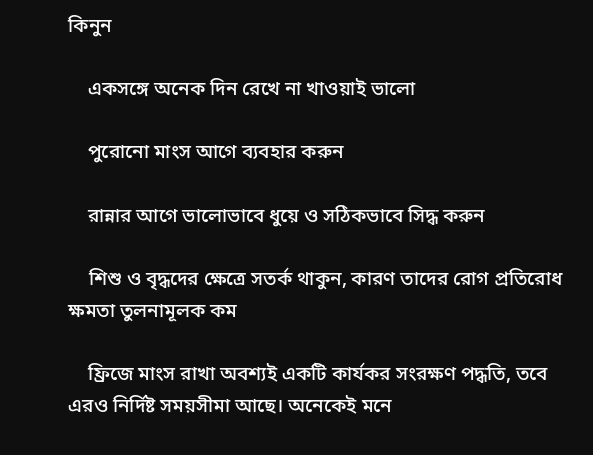কিনুন

    একসঙ্গে অনেক দিন রেখে না খাওয়াই ভালো

    পুরোনো মাংস আগে ব্যবহার করুন

    রান্নার আগে ভালোভাবে ধুয়ে ও সঠিকভাবে সিদ্ধ করুন

    শিশু ও বৃদ্ধদের ক্ষেত্রে সতর্ক থাকুন, কারণ তাদের রোগ প্রতিরোধ ক্ষমতা তুলনামূলক কম

    ফ্রিজে মাংস রাখা অবশ্যই একটি কার্যকর সংরক্ষণ পদ্ধতি, তবে এরও নির্দিষ্ট সময়সীমা আছে। অনেকেই মনে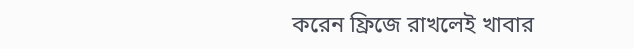করেন ফ্রিজে রাখলেই খাবার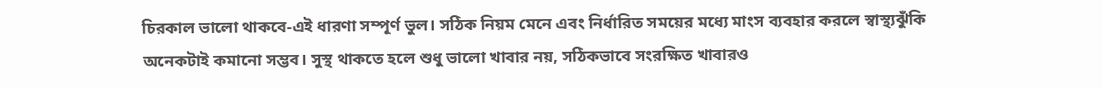চিরকাল ভালো থাকবে-এই ধারণা সম্পূর্ণ ভুল। সঠিক নিয়ম মেনে এবং নির্ধারিত সময়ের মধ্যে মাংস ব্যবহার করলে স্বাস্থ্যঝুঁকি অনেকটাই কমানো সম্ভব। সুস্থ থাকতে হলে শুধু ভালো খাবার নয়, সঠিকভাবে সংরক্ষিত খাবারও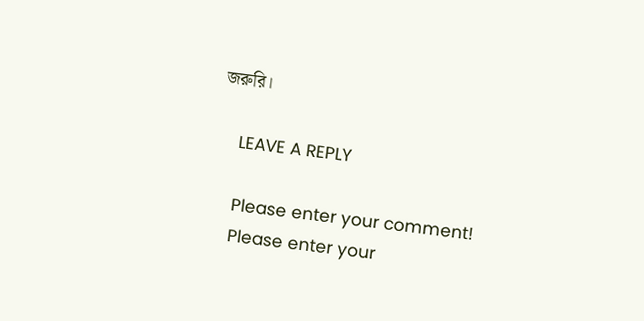জরুরি।

    LEAVE A REPLY

    Please enter your comment!
    Please enter your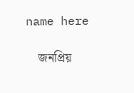name here

    জনপ্রিয়